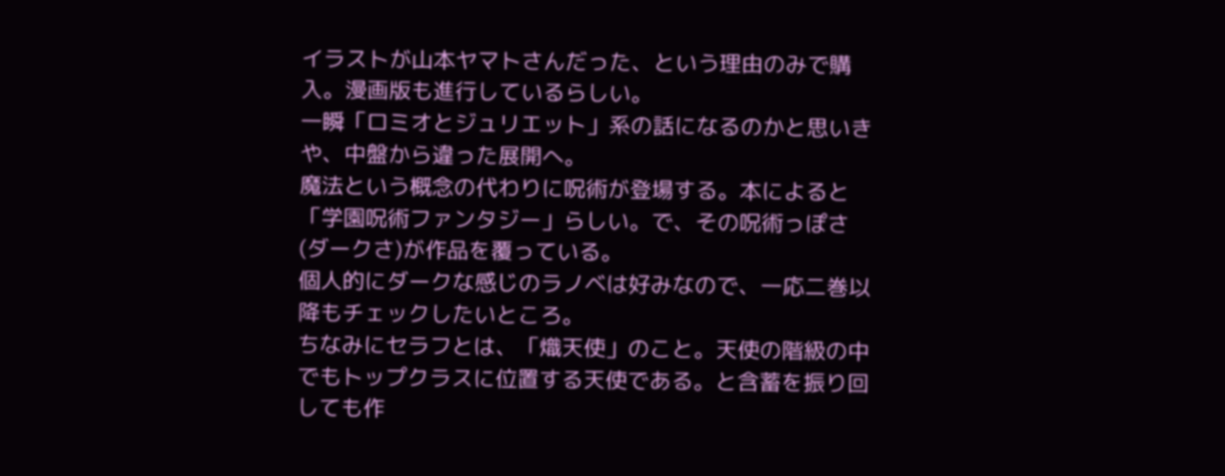イラストが山本ヤマトさんだった、という理由のみで購入。漫画版も進行しているらしい。
一瞬「ロミオとジュリエット」系の話になるのかと思いきや、中盤から違った展開へ。
魔法という概念の代わりに呪術が登場する。本によると「学園呪術ファンタジー」らしい。で、その呪術っぽさ(ダークさ)が作品を覆っている。
個人的にダークな感じのラノベは好みなので、一応二巻以降もチェックしたいところ。
ちなみにセラフとは、「熾天使」のこと。天使の階級の中でもトップクラスに位置する天使である。と含蓄を振り回しても作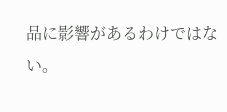品に影響があるわけではない。